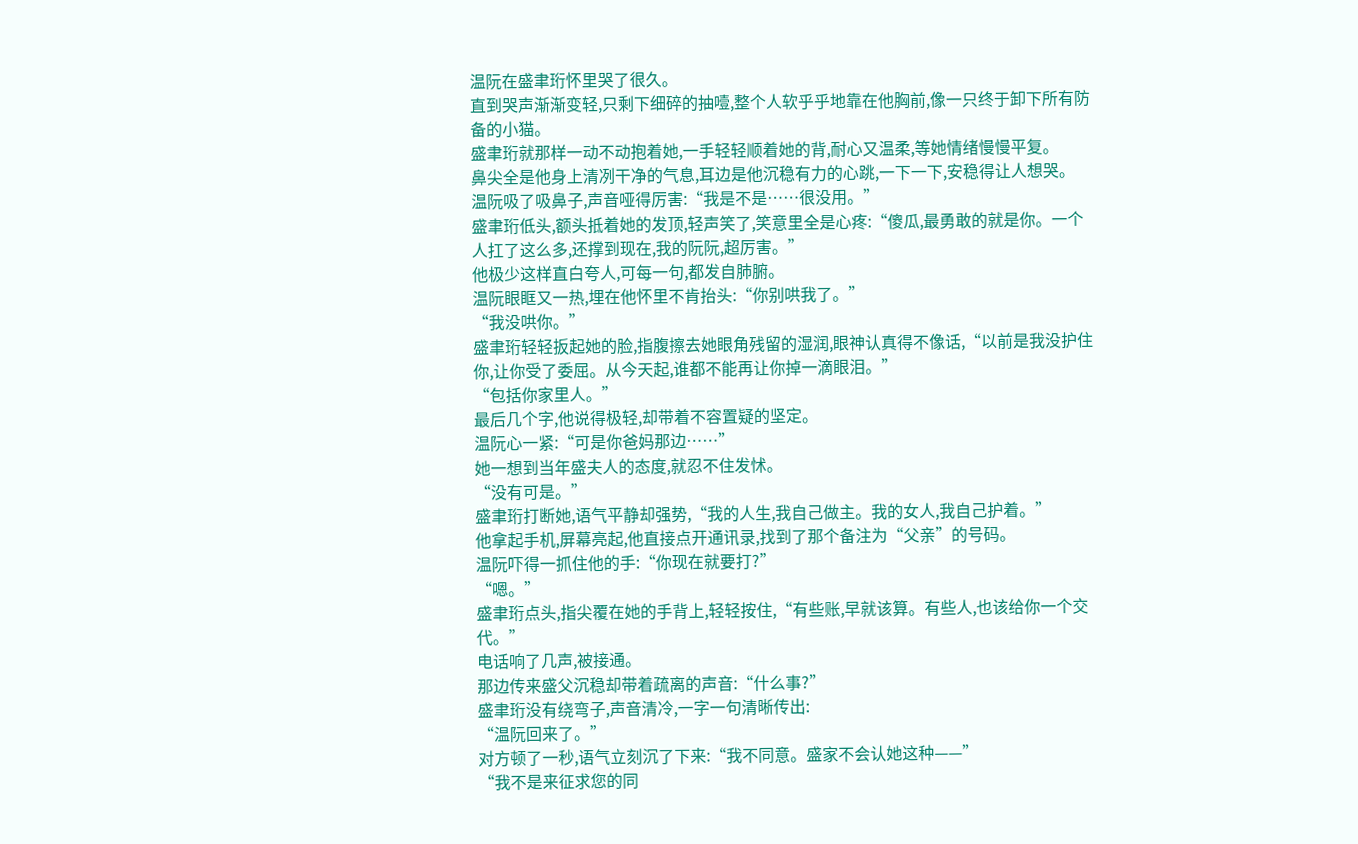温阮在盛聿珩怀里哭了很久。
直到哭声渐渐变轻,只剩下细碎的抽噎,整个人软乎乎地靠在他胸前,像一只终于卸下所有防备的小猫。
盛聿珩就那样一动不动抱着她,一手轻轻顺着她的背,耐心又温柔,等她情绪慢慢平复。
鼻尖全是他身上清冽干净的气息,耳边是他沉稳有力的心跳,一下一下,安稳得让人想哭。
温阮吸了吸鼻子,声音哑得厉害:“我是不是……很没用。”
盛聿珩低头,额头抵着她的发顶,轻声笑了,笑意里全是心疼:“傻瓜,最勇敢的就是你。一个人扛了这么多,还撑到现在,我的阮阮,超厉害。”
他极少这样直白夸人,可每一句,都发自肺腑。
温阮眼眶又一热,埋在他怀里不肯抬头:“你别哄我了。”
“我没哄你。”
盛聿珩轻轻扳起她的脸,指腹擦去她眼角残留的湿润,眼神认真得不像话,“以前是我没护住你,让你受了委屈。从今天起,谁都不能再让你掉一滴眼泪。”
“包括你家里人。”
最后几个字,他说得极轻,却带着不容置疑的坚定。
温阮心一紧:“可是你爸妈那边……”
她一想到当年盛夫人的态度,就忍不住发怵。
“没有可是。”
盛聿珩打断她,语气平静却强势,“我的人生,我自己做主。我的女人,我自己护着。”
他拿起手机,屏幕亮起,他直接点开通讯录,找到了那个备注为“父亲”的号码。
温阮吓得一抓住他的手:“你现在就要打?”
“嗯。”
盛聿珩点头,指尖覆在她的手背上,轻轻按住,“有些账,早就该算。有些人,也该给你一个交代。”
电话响了几声,被接通。
那边传来盛父沉稳却带着疏离的声音:“什么事?”
盛聿珩没有绕弯子,声音清冷,一字一句清晰传出:
“温阮回来了。”
对方顿了一秒,语气立刻沉了下来:“我不同意。盛家不会认她这种——”
“我不是来征求您的同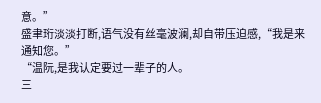意。”
盛聿珩淡淡打断,语气没有丝毫波澜,却自带压迫感,“我是来通知您。”
“温阮,是我认定要过一辈子的人。
三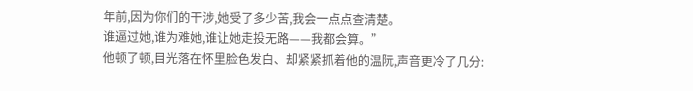年前,因为你们的干涉,她受了多少苦,我会一点点查清楚。
谁逼过她,谁为难她,谁让她走投无路——我都会算。”
他顿了顿,目光落在怀里脸色发白、却紧紧抓着他的温阮,声音更冷了几分: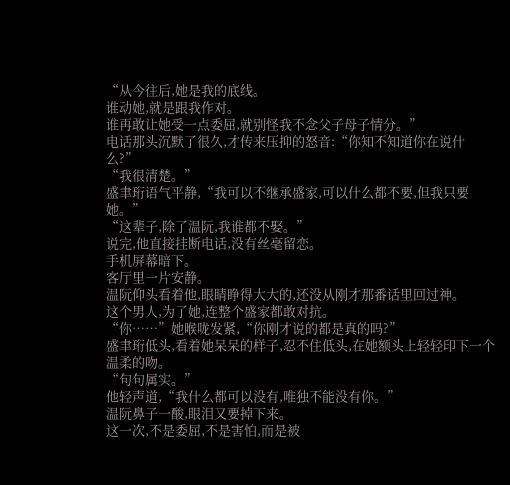“从今往后,她是我的底线。
谁动她,就是跟我作对。
谁再敢让她受一点委屈,就别怪我不念父子母子情分。”
电话那头沉默了很久,才传来压抑的怒音:“你知不知道你在说什么?”
“我很清楚。”
盛聿珩语气平静,“我可以不继承盛家,可以什么都不要,但我只要她。”
“这辈子,除了温阮,我谁都不娶。”
说完,他直接挂断电话,没有丝毫留恋。
手机屏幕暗下。
客厅里一片安静。
温阮仰头看着他,眼睛睁得大大的,还没从刚才那番话里回过神。
这个男人,为了她,连整个盛家都敢对抗。
“你……”她喉咙发紧,“你刚才说的都是真的吗?”
盛聿珩低头,看着她呆呆的样子,忍不住低头,在她额头上轻轻印下一个温柔的吻。
“句句属实。”
他轻声道,“我什么都可以没有,唯独不能没有你。”
温阮鼻子一酸,眼泪又要掉下来。
这一次,不是委屈,不是害怕,而是被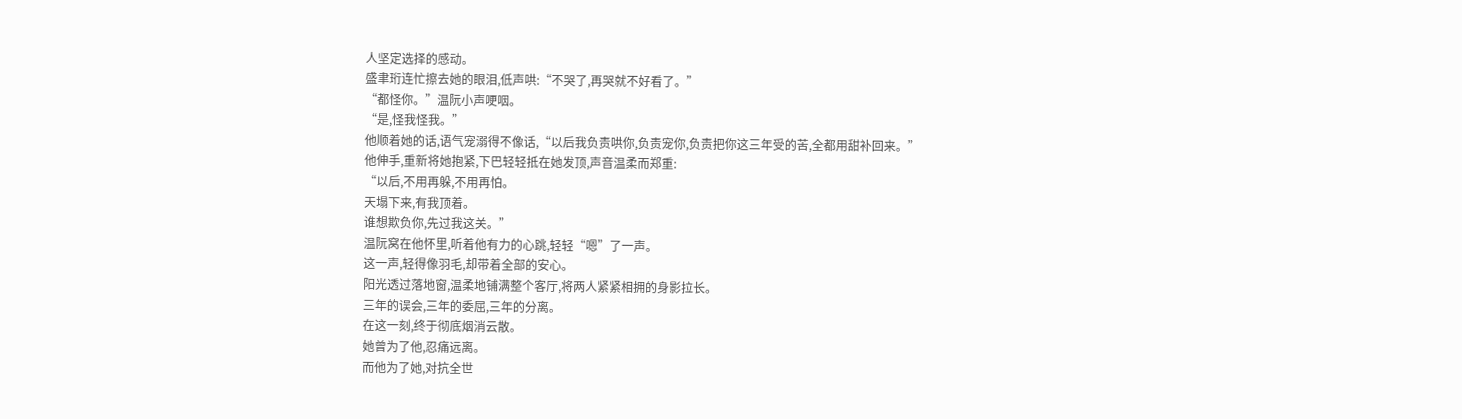人坚定选择的感动。
盛聿珩连忙擦去她的眼泪,低声哄:“不哭了,再哭就不好看了。”
“都怪你。”温阮小声哽咽。
“是,怪我怪我。”
他顺着她的话,语气宠溺得不像话,“以后我负责哄你,负责宠你,负责把你这三年受的苦,全都用甜补回来。”
他伸手,重新将她抱紧,下巴轻轻抵在她发顶,声音温柔而郑重:
“以后,不用再躲,不用再怕。
天塌下来,有我顶着。
谁想欺负你,先过我这关。”
温阮窝在他怀里,听着他有力的心跳,轻轻“嗯”了一声。
这一声,轻得像羽毛,却带着全部的安心。
阳光透过落地窗,温柔地铺满整个客厅,将两人紧紧相拥的身影拉长。
三年的误会,三年的委屈,三年的分离。
在这一刻,终于彻底烟消云散。
她曾为了他,忍痛远离。
而他为了她,对抗全世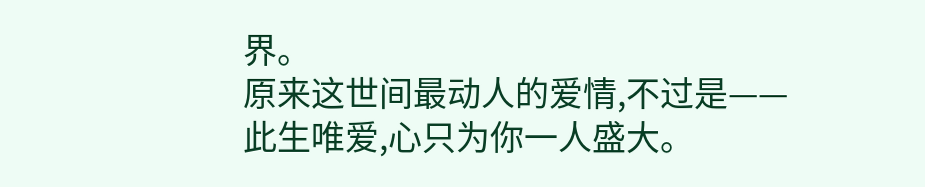界。
原来这世间最动人的爱情,不过是——
此生唯爱,心只为你一人盛大。